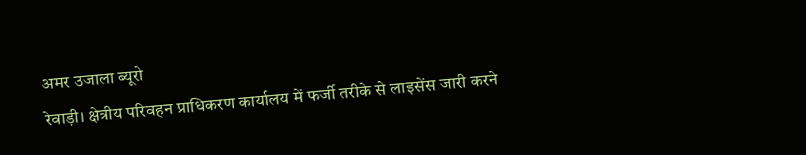अमर उजाला ब्यूरो
रेवाड़ी। क्षेत्रीय परिवहन प्राधिकरण कार्यालय में फर्जी तरीके से लाइसेंस जारी करने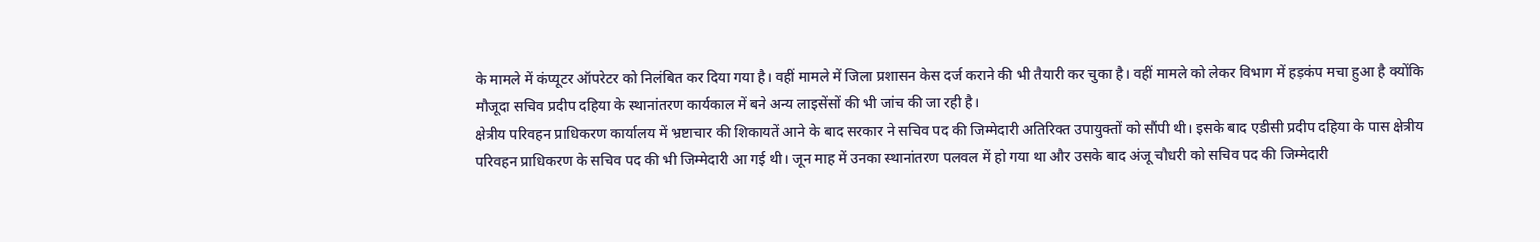के मामले में कंप्यूटर ऑपरेटर को निलंबित कर दिया गया है। वहीं मामले में जिला प्रशासन केस दर्ज कराने की भी तैयारी कर चुका है। वहीं मामले को लेकर विभाग में हड़कंप मचा हुआ है क्योंकि मौजूदा सचिव प्रदीप दहिया के स्थानांतरण कार्यकाल में बने अन्य लाइसेंसों की भी जांच की जा रही है।
क्षेत्रीय परिवहन प्राधिकरण कार्यालय में भ्रष्टाचार की शिकायतें आने के बाद सरकार ने सचिव पद की जिम्मेदारी अतिरिक्त उपायुक्तों को सौंपी थी। इसके बाद एडीसी प्रदीप दहिया के पास क्षेत्रीय परिवहन प्राधिकरण के सचिव पद की भी जिम्मेदारी आ गई थी। जून माह में उनका स्थानांतरण पलवल में हो गया था और उसके बाद अंजू चौधरी को सचिव पद की जिम्मेदारी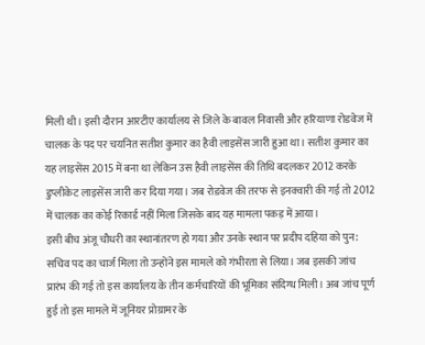मिली थी। इसी दौरान आरटीए कार्यालय से जिले के बावल निवासी और हरियाणा रोडवेज में चालक के पद पर चयनित सतीश कुमार का हैवी लाइसेंस जारी हुआ था। सतीश कुमार का यह लाइसेंस 2015 में बना था लेकिन उस हैवी लाइसेंस की तिथि बदलकर 2012 करके डुप्लीकेट लाइसेंस जारी कर दिया गया। जब रोडवेज की तरफ से इनक्वारी की गई तो 2012 में चालक का कोई रिकार्ड नहीं मिला जिसके बाद यह मामला पकड़ में आया।
इसी बीच अंजू चौधरी का स्थानांतरण हो गया और उनके स्थान पर प्रदीप दहिया को पुन: सचिव पद का चार्ज मिला तो उन्होंने इस मामले को गंभीरता से लिया। जब इसकी जांच प्रारंभ की गई तो इस कार्यालय के तीन कर्मचारियों की भूमिका संदिग्ध मिली। अब जांच पूर्ण हुई तो इस मामले में जूनियर प्रोग्रामर के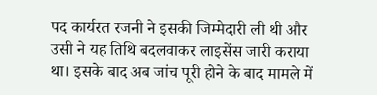पद कार्यरत रजनी ने इसकी जिम्मेदारी ली थी और उसी ने यह तिथि बदलवाकर लाइसेंस जारी कराया था। इसके बाद अब जांच पूरी होने के बाद मामले में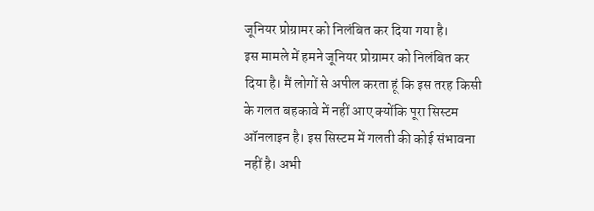जूनियर प्रोग्रामर को निलंबित कर दिया गया है।
इस मामले में हमने जूनियर प्रोग्रामर को निलंबित कर दिया है। मैं लोगों से अपील करता हूं कि इस तरह किसी के गलत बहकावे में नहीं आए क्योंकि पूरा सिस्टम ऑनलाइन है। इस सिस्टम में गलती की कोई संभावना नहीं है। अभी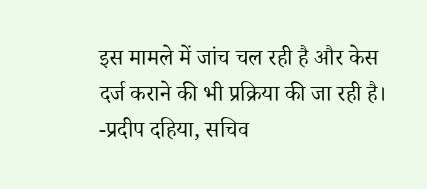इस मामले में जांच चल रही है और केस दर्ज कराने की भी प्रक्रिया की जा रही है।
-प्रदीप दहिया, सचिव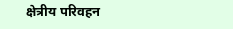क्षेत्रीय परिवहन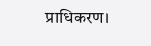प्राधिकरण।